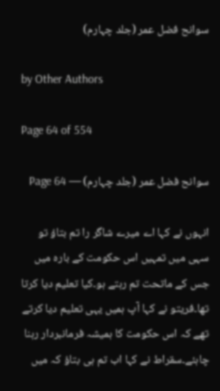سوانح فضل عمر (جلد چہارم)

by Other Authors

Page 64 of 554

سوانح فضل عمر (جلد چہارم) — Page 64

انہوں نے کہا اے میرے شاگر را تم بتاؤ تو سہی میں تمہیں اس حکومت کے بارہ میں جس کے ماتحت تم رہتے ہو۔کیا تعلیم دیا کرتا تھا۔فریتو نے کہا آپ ہمیں یہی تعلیم دیا کرتے تھے کہ اس حکومت کا ہمیشہ فرمانبردار رہنا چاہئے۔سقراط نے کہا اب تم ہی بتاؤ کہ میں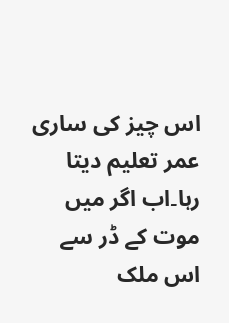اس چیز کی ساری عمر تعلیم دیتا رہا۔اب اگر میں موت کے ڈر سے اس ملک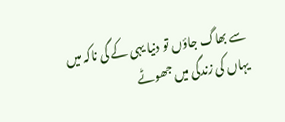سے بھاگ جاؤں تو دنیا یہی کے گی ناکہ میں یہاں کی زندگی میں جھوٹے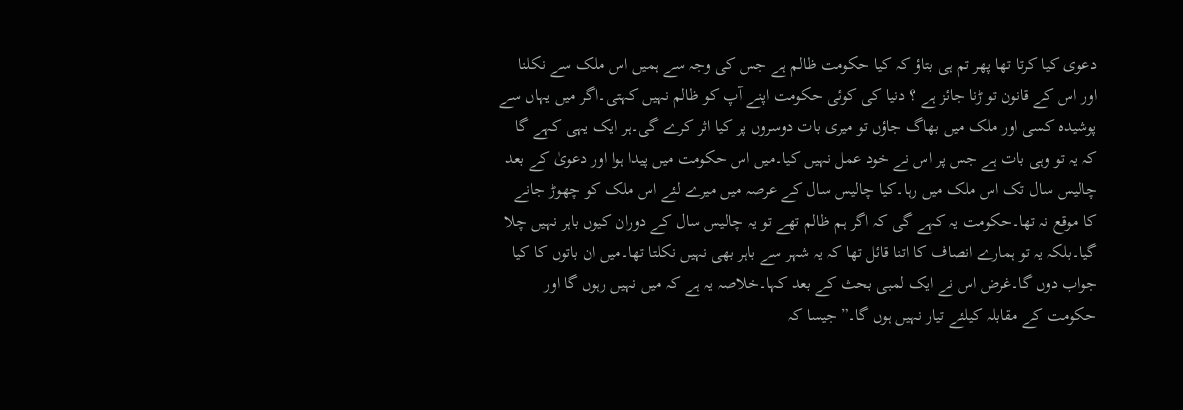دعوی کیا کرتا تھا پھر تم ہی بتاؤ کہ کیا حکومت ظالم ہے جس کی وجہ سے ہمیں اس ملک سے نکلنا اور اس کے قانون تو ڑنا جائز ہے ؟ دنیا کی کوئی حکومت اپنے آپ کو ظالم نہیں کہتی۔اگر میں یہاں سے پوشیدہ کسی اور ملک میں بھاگ جاؤں تو میری بات دوسروں پر کیا اثر کرے گی۔ہر ایک یہی کہے گا کہ یہ تو وہی بات ہے جس پر اس نے خود عمل نہیں کیا۔میں اس حکومت میں پیدا ہوا اور دعویٰ کے بعد چالیس سال تک اس ملک میں رہا۔کیا چالیس سال کے عرصہ میں میرے لئے اس ملک کو چھوڑ جانے کا موقع نہ تھا۔حکومت یہ کہے گی کہ اگر ہم ظالم تھے تو یہ چالیس سال کے دوران کیوں باہر نہیں چلا گیا۔بلکہ یہ تو ہمارے انصاف کا اتنا قائل تھا کہ یہ شہر سے باہر بھی نہیں نکلتا تھا۔میں ان باتوں کا کیا جواب دوں گا۔غرض اس نے ایک لمبی بحث کے بعد کہا۔خلاصہ یہ ہے کہ میں نہیں رہوں گا اور حکومت کے مقابلہ کیلئے تیار نہیں ہوں گا۔”جیسا کہ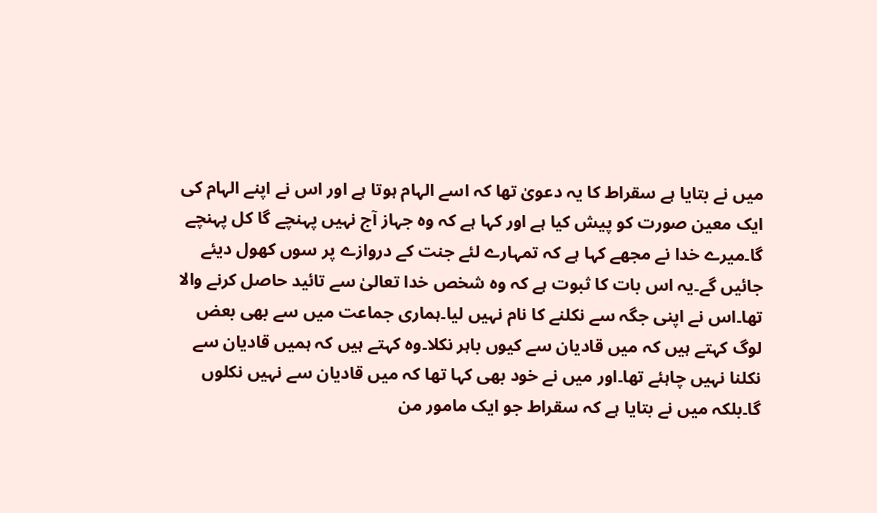میں نے بتایا ہے سقراط کا یہ دعویٰ تھا کہ اسے الہام ہوتا ہے اور اس نے اپنے الہام کی ایک معین صورت کو پیش کیا ہے اور کہا ہے کہ وہ جہاز آج نہیں پہنچے گا کل پہنچے گا۔میرے خدا نے مجھے کہا ہے کہ تمہارے لئے جنت کے دروازے پر سوں کھول دیئے جائیں گے۔یہ اس بات کا ثبوت ہے کہ وہ شخص خدا تعالیٰ سے تائید حاصل کرنے والا تھا۔اس نے اپنی جگہ سے نکلنے کا نام نہیں لیا۔ہماری جماعت میں سے بھی بعض لوگ کہتے ہیں کہ میں قادیان سے کیوں باہر نکلا۔وہ کہتے ہیں کہ ہمیں قادیان سے نکلنا نہیں چاہئے تھا۔اور میں نے خود بھی کہا تھا کہ میں قادیان سے نہیں نکلوں گا۔بلکہ میں نے بتایا ہے کہ سقراط جو ایک مامور من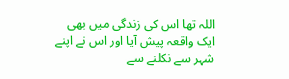اللہ تھا اس کی زندگی میں بھی ایک واقعہ پیش آیا اور اس نے اپنے شہر سے نکلنے سے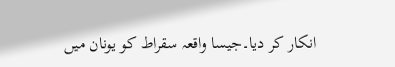انکار کر دیا۔جیسا واقعہ سقراط کو یونان میں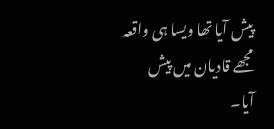پیش آیا تھا ویسا ہی واقعہ مجھے قادیان میں پیش آیا۔